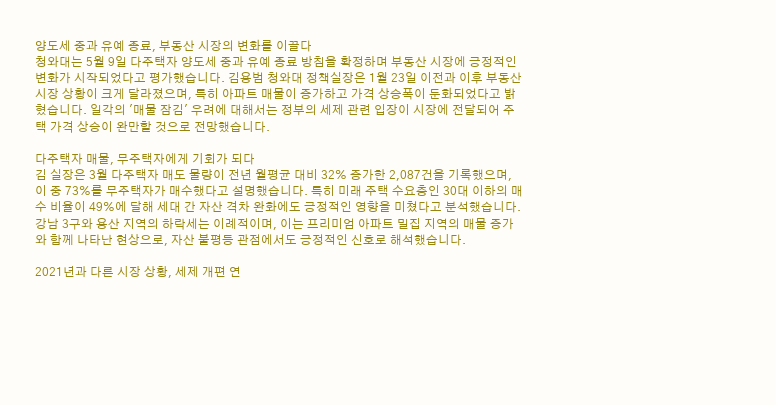양도세 중과 유예 종료, 부동산 시장의 변화를 이끌다
청와대는 5월 9일 다주택자 양도세 중과 유예 종료 방침을 확정하며 부동산 시장에 긍정적인 변화가 시작되었다고 평가했습니다. 김용범 청와대 정책실장은 1월 23일 이전과 이후 부동산 시장 상황이 크게 달라졌으며, 특히 아파트 매물이 증가하고 가격 상승폭이 둔화되었다고 밝혔습니다. 일각의 '매물 잠김' 우려에 대해서는 정부의 세제 관련 입장이 시장에 전달되어 주택 가격 상승이 완만할 것으로 전망했습니다.

다주택자 매물, 무주택자에게 기회가 되다
김 실장은 3월 다주택자 매도 물량이 전년 월평균 대비 32% 증가한 2,087건을 기록했으며, 이 중 73%를 무주택자가 매수했다고 설명했습니다. 특히 미래 주택 수요층인 30대 이하의 매수 비율이 49%에 달해 세대 간 자산 격차 완화에도 긍정적인 영향을 미쳤다고 분석했습니다. 강남 3구와 용산 지역의 하락세는 이례적이며, 이는 프리미엄 아파트 밀집 지역의 매물 증가와 함께 나타난 현상으로, 자산 불평등 관점에서도 긍정적인 신호로 해석했습니다.

2021년과 다른 시장 상황, 세제 개편 연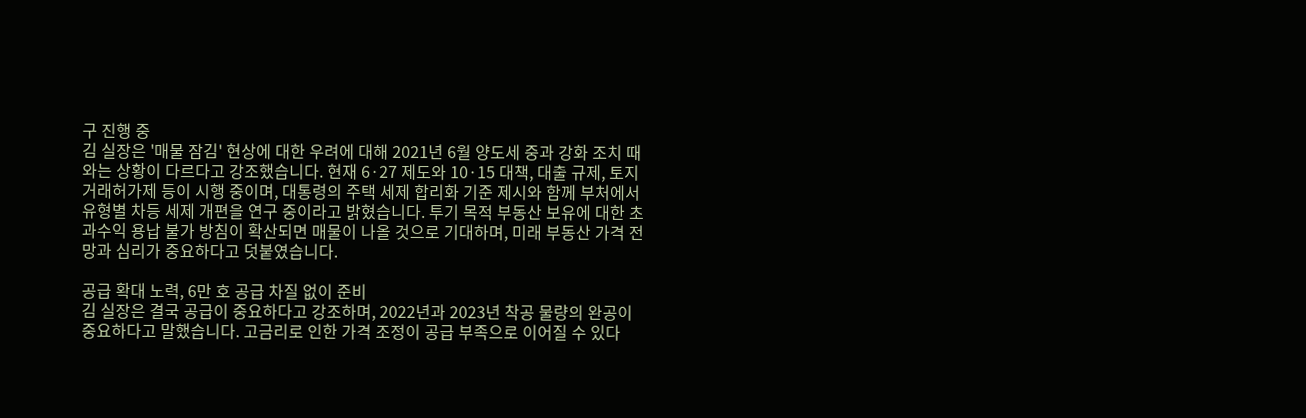구 진행 중
김 실장은 '매물 잠김' 현상에 대한 우려에 대해 2021년 6월 양도세 중과 강화 조치 때와는 상황이 다르다고 강조했습니다. 현재 6·27 제도와 10·15 대책, 대출 규제, 토지거래허가제 등이 시행 중이며, 대통령의 주택 세제 합리화 기준 제시와 함께 부처에서 유형별 차등 세제 개편을 연구 중이라고 밝혔습니다. 투기 목적 부동산 보유에 대한 초과수익 용납 불가 방침이 확산되면 매물이 나올 것으로 기대하며, 미래 부동산 가격 전망과 심리가 중요하다고 덧붙였습니다.

공급 확대 노력, 6만 호 공급 차질 없이 준비
김 실장은 결국 공급이 중요하다고 강조하며, 2022년과 2023년 착공 물량의 완공이 중요하다고 말했습니다. 고금리로 인한 가격 조정이 공급 부족으로 이어질 수 있다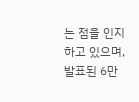는 점을 인지하고 있으며, 발표된 6만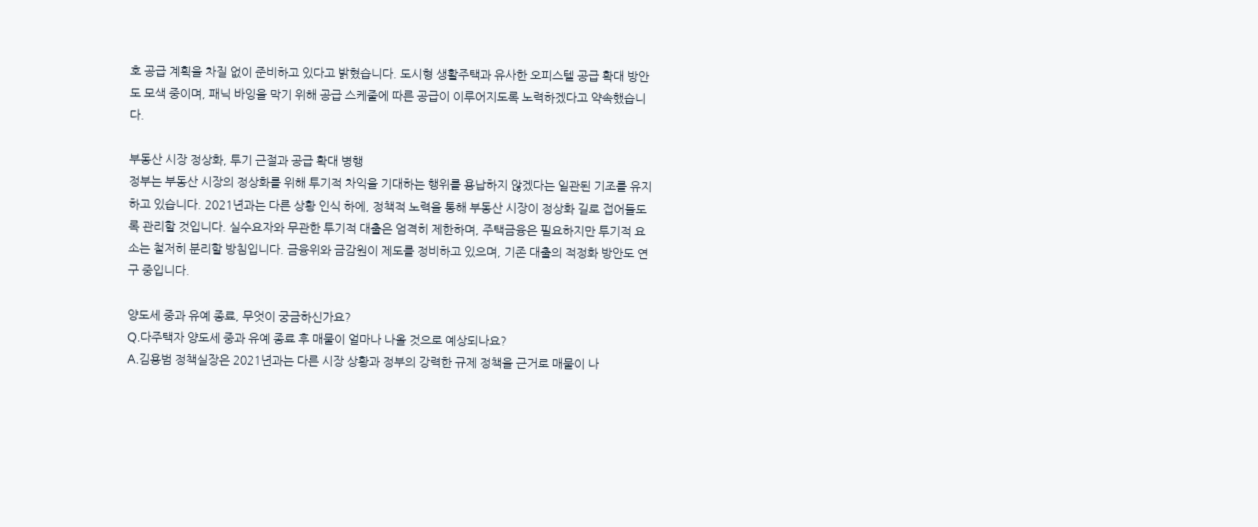호 공급 계획을 차질 없이 준비하고 있다고 밝혔습니다. 도시형 생활주택과 유사한 오피스텔 공급 확대 방안도 모색 중이며, 패닉 바잉을 막기 위해 공급 스케줄에 따른 공급이 이루어지도록 노력하겠다고 약속했습니다.

부동산 시장 정상화, 투기 근절과 공급 확대 병행
정부는 부동산 시장의 정상화를 위해 투기적 차익을 기대하는 행위를 용납하지 않겠다는 일관된 기조를 유지하고 있습니다. 2021년과는 다른 상황 인식 하에, 정책적 노력을 통해 부동산 시장이 정상화 길로 접어들도록 관리할 것입니다. 실수요자와 무관한 투기적 대출은 엄격히 제한하며, 주택금융은 필요하지만 투기적 요소는 철저히 분리할 방침입니다. 금융위와 금감원이 제도를 정비하고 있으며, 기존 대출의 적정화 방안도 연구 중입니다.

양도세 중과 유예 종료, 무엇이 궁금하신가요?
Q.다주택자 양도세 중과 유예 종료 후 매물이 얼마나 나올 것으로 예상되나요?
A.김용범 정책실장은 2021년과는 다른 시장 상황과 정부의 강력한 규제 정책을 근거로 매물이 나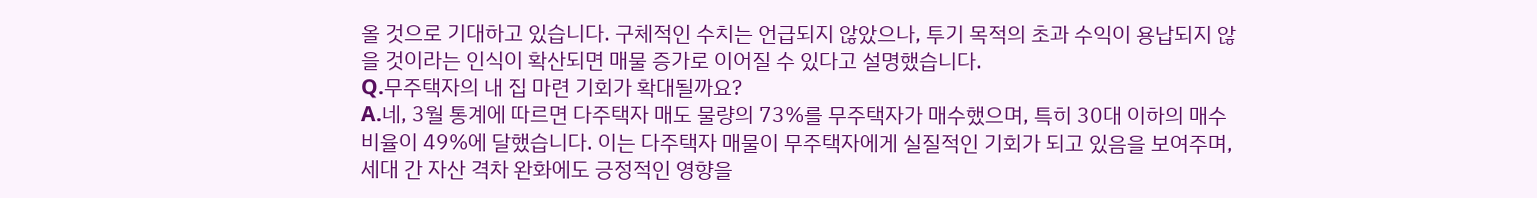올 것으로 기대하고 있습니다. 구체적인 수치는 언급되지 않았으나, 투기 목적의 초과 수익이 용납되지 않을 것이라는 인식이 확산되면 매물 증가로 이어질 수 있다고 설명했습니다.
Q.무주택자의 내 집 마련 기회가 확대될까요?
A.네, 3월 통계에 따르면 다주택자 매도 물량의 73%를 무주택자가 매수했으며, 특히 30대 이하의 매수 비율이 49%에 달했습니다. 이는 다주택자 매물이 무주택자에게 실질적인 기회가 되고 있음을 보여주며, 세대 간 자산 격차 완화에도 긍정적인 영향을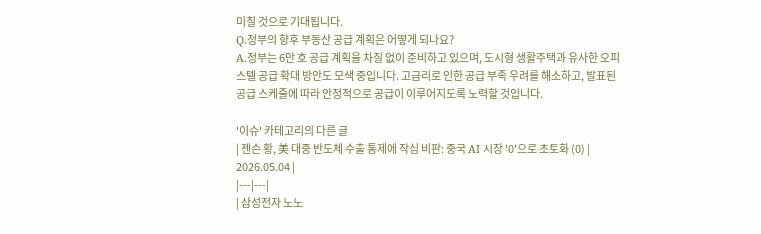미칠 것으로 기대됩니다.
Q.정부의 향후 부동산 공급 계획은 어떻게 되나요?
A.정부는 6만 호 공급 계획을 차질 없이 준비하고 있으며, 도시형 생활주택과 유사한 오피스텔 공급 확대 방안도 모색 중입니다. 고금리로 인한 공급 부족 우려를 해소하고, 발표된 공급 스케줄에 따라 안정적으로 공급이 이루어지도록 노력할 것입니다.

'이슈' 카테고리의 다른 글
| 젠슨 황, 美 대중 반도체 수출 통제에 작심 비판: 중국 AI 시장 '0'으로 초토화 (0) | 2026.05.04 |
|---|---|
| 삼성전자 노노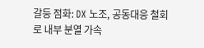갈등 점화: DX 노조, 공동대응 철회로 내부 분열 가속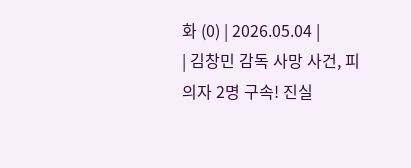화 (0) | 2026.05.04 |
| 김창민 감독 사망 사건, 피의자 2명 구속! 진실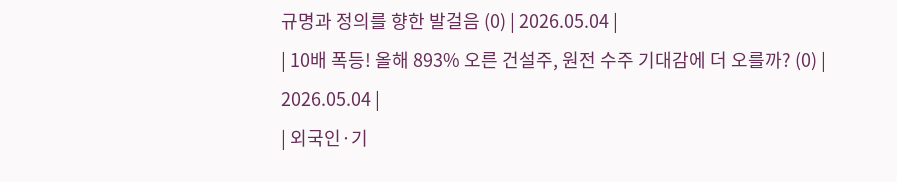규명과 정의를 향한 발걸음 (0) | 2026.05.04 |
| 10배 폭등! 올해 893% 오른 건설주, 원전 수주 기대감에 더 오를까? (0) | 2026.05.04 |
| 외국인·기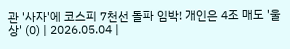관 '사자'에 코스피 7천선 돌파 임박! 개인은 4조 매도 '울상' (0) | 2026.05.04 |